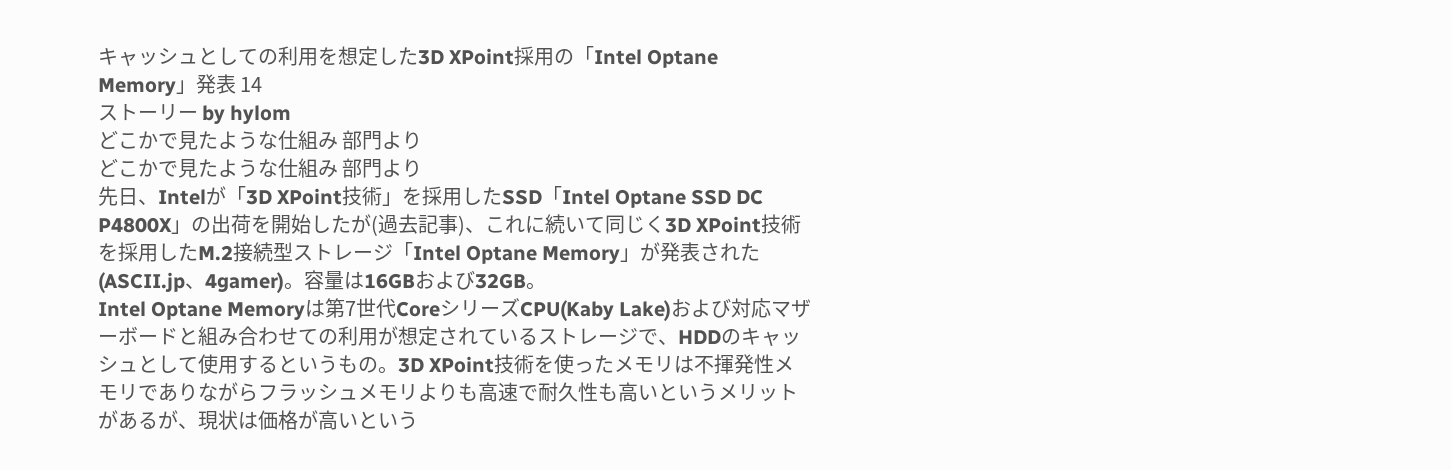キャッシュとしての利用を想定した3D XPoint採用の「Intel Optane Memory」発表 14
ストーリー by hylom
どこかで見たような仕組み 部門より
どこかで見たような仕組み 部門より
先日、Intelが「3D XPoint技術」を採用したSSD「Intel Optane SSD DC P4800X」の出荷を開始したが(過去記事)、これに続いて同じく3D XPoint技術を採用したM.2接続型ストレージ「Intel Optane Memory」が発表された(ASCII.jp、4gamer)。容量は16GBおよび32GB。
Intel Optane Memoryは第7世代CoreシリーズCPU(Kaby Lake)および対応マザーボードと組み合わせての利用が想定されているストレージで、HDDのキャッシュとして使用するというもの。3D XPoint技術を使ったメモリは不揮発性メモリでありながらフラッシュメモリよりも高速で耐久性も高いというメリットがあるが、現状は価格が高いという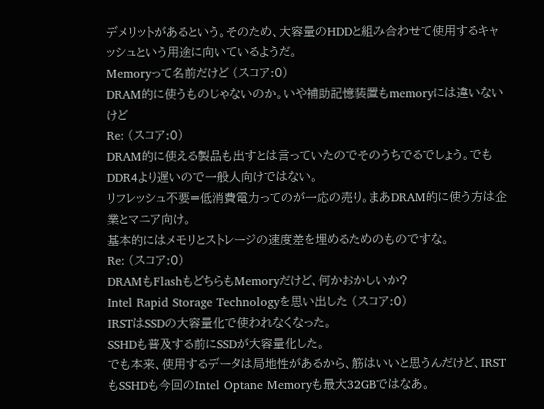デメリットがあるという。そのため、大容量のHDDと組み合わせて使用するキャッシュという用途に向いているようだ。
Memoryって名前だけど (スコア:0)
DRAM的に使うものじゃないのか。いや補助記憶装置もmemoryには違いないけど
Re: (スコア:0)
DRAM的に使える製品も出すとは言っていたのでそのうちでるでしょう。でもDDR4より遅いので一般人向けではない。
リフレッシュ不要=低消費電力ってのが一応の売り。まあDRAM的に使う方は企業とマニア向け。
基本的にはメモリとストレージの速度差を埋めるためのものですな。
Re: (スコア:0)
DRAMもFlashもどちらもMemoryだけど、何かおかしいか?
Intel Rapid Storage Technologyを思い出した (スコア:0)
IRSTはSSDの大容量化で使われなくなった。
SSHDも普及する前にSSDが大容量化した。
でも本来、使用するデータは局地性があるから、筋はいいと思うんだけど、IRSTもSSHDも今回のIntel Optane Memoryも最大32GBではなあ。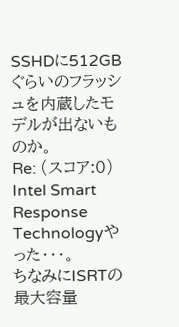SSHDに512GBぐらいのフラッシュを内蔵したモデルが出ないものか。
Re: (スコア:0)
Intel Smart Response Technologyやった・・・。
ちなみにISRTの最大容量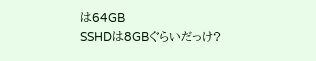は64GB
SSHDは8GBぐらいだっけ?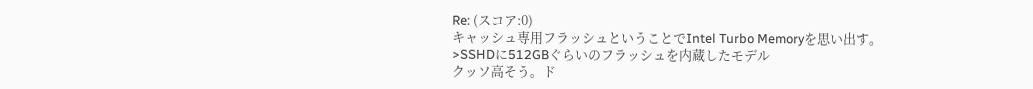Re: (スコア:0)
キャッシュ専用フラッシュということでIntel Turbo Memoryを思い出す。
>SSHDに512GBぐらいのフラッシュを内蔵したモデル
クッソ高そう。ド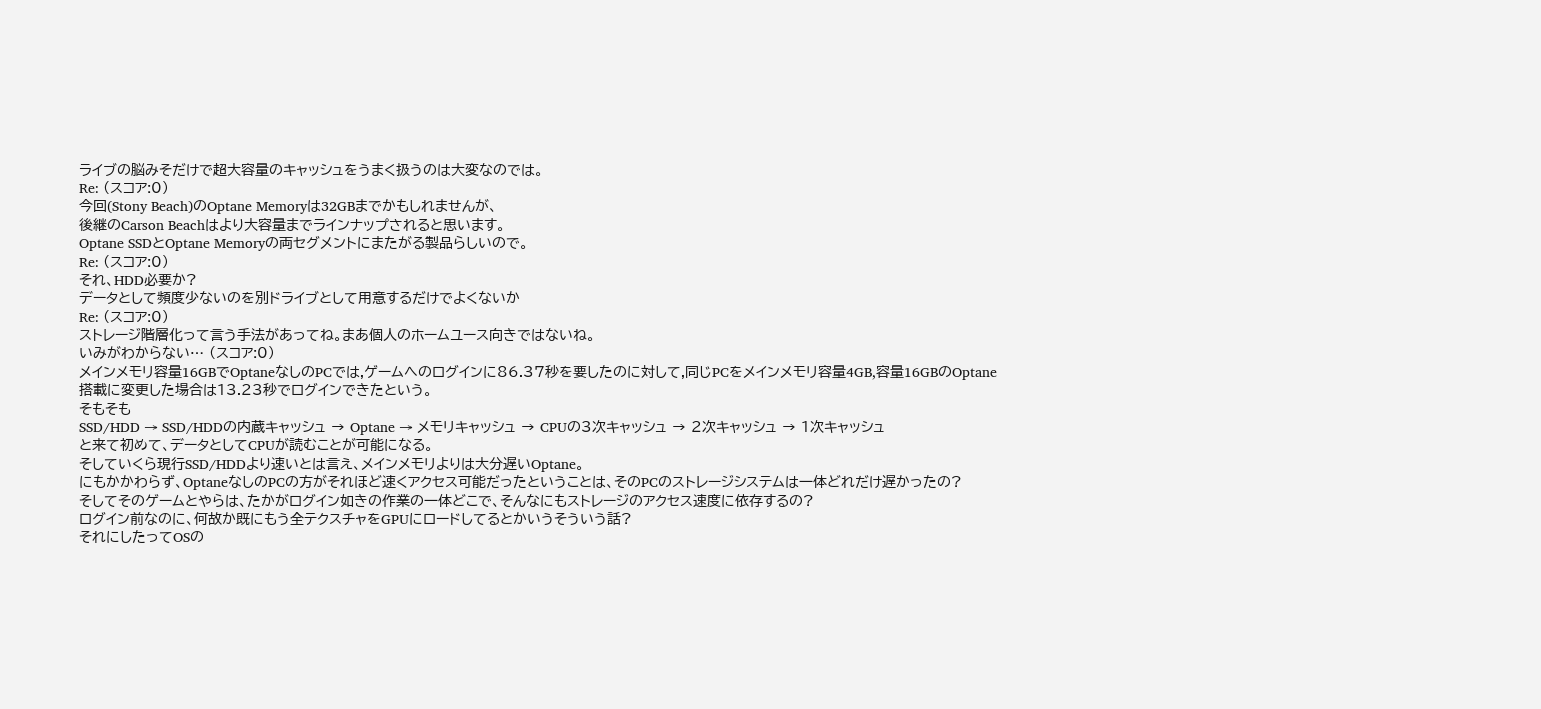ライブの脳みそだけで超大容量のキャッシュをうまく扱うのは大変なのでは。
Re: (スコア:0)
今回(Stony Beach)のOptane Memoryは32GBまでかもしれませんが、
後継のCarson Beachはより大容量までラインナップされると思います。
Optane SSDとOptane Memoryの両セグメントにまたがる製品らしいので。
Re: (スコア:0)
それ、HDD必要か?
データとして頻度少ないのを別ドライブとして用意するだけでよくないか
Re: (スコア:0)
ストレージ階層化って言う手法があってね。まあ個人のホームユース向きではないね。
いみがわからない… (スコア:0)
メインメモリ容量16GBでOptaneなしのPCでは,ゲームへのログインに86.37秒を要したのに対して,同じPCをメインメモリ容量4GB,容量16GBのOptane搭載に変更した場合は13.23秒でログインできたという。
そもそも
SSD/HDD → SSD/HDDの内蔵キャッシュ → Optane → メモリキャッシュ → CPUの3次キャッシュ → 2次キャッシュ → 1次キャッシュ
と来て初めて、データとしてCPUが読むことが可能になる。
そしていくら現行SSD/HDDより速いとは言え、メインメモリよりは大分遅いOptane。
にもかかわらず、OptaneなしのPCの方がそれほど速くアクセス可能だったということは、そのPCのストレージシステムは一体どれだけ遅かったの?
そしてそのゲームとやらは、たかがログイン如きの作業の一体どこで、そんなにもストレージのアクセス速度に依存するの?
ログイン前なのに、何故か既にもう全テクスチャをGPUにロードしてるとかいうそういう話?
それにしたってOSの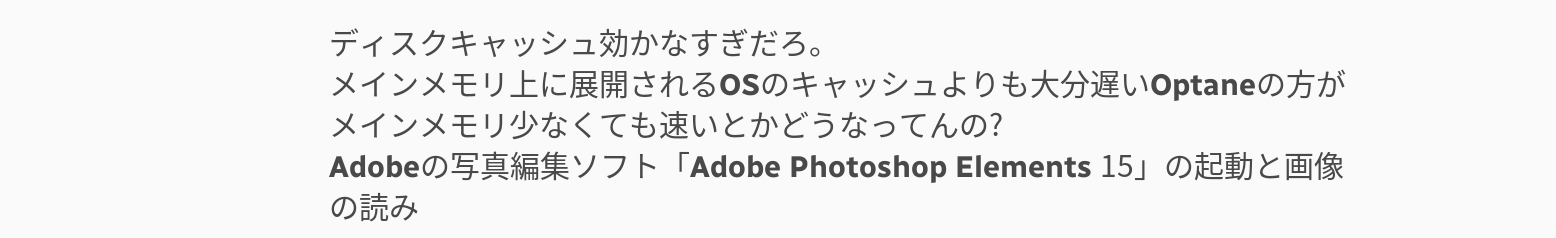ディスクキャッシュ効かなすぎだろ。
メインメモリ上に展開されるOSのキャッシュよりも大分遅いOptaneの方がメインメモリ少なくても速いとかどうなってんの?
Adobeの写真編集ソフト「Adobe Photoshop Elements 15」の起動と画像の読み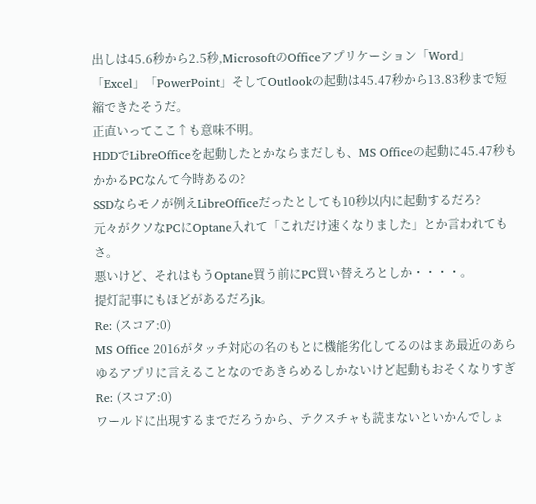出しは45.6秒から2.5秒,MicrosoftのOfficeアプリケーション「Word」「Excel」「PowerPoint」そしてOutlookの起動は45.47秒から13.83秒まで短縮できたそうだ。
正直いってここ↑も意味不明。
HDDでLibreOfficeを起動したとかならまだしも、MS Officeの起動に45.47秒もかかるPCなんて今時あるの?
SSDならモノが例えLibreOfficeだったとしても10秒以内に起動するだろ?
元々がクソなPCにOptane入れて「これだけ速くなりました」とか言われてもさ。
悪いけど、それはもうOptane買う前にPC買い替えろとしか・・・・。
提灯記事にもほどがあるだろjk。
Re: (スコア:0)
MS Office 2016がタッチ対応の名のもとに機能劣化してるのはまあ最近のあらゆるアプリに言えることなのであきらめるしかないけど起動もおそくなりすぎ
Re: (スコア:0)
ワールドに出現するまでだろうから、テクスチャも読まないといかんでしょ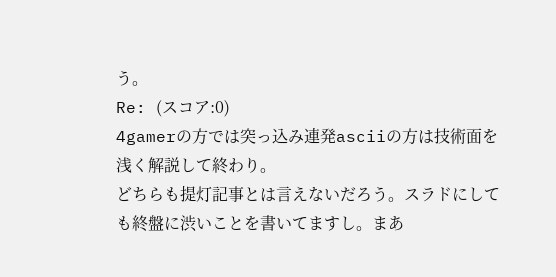う。
Re: (スコア:0)
4gamerの方では突っ込み連発asciiの方は技術面を浅く解説して終わり。
どちらも提灯記事とは言えないだろう。スラドにしても終盤に渋いことを書いてますし。まあ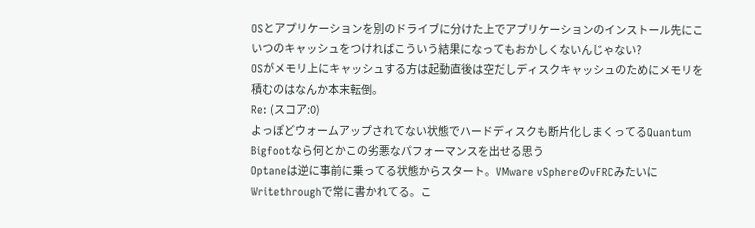OSとアプリケーションを別のドライブに分けた上でアプリケーションのインストール先にこいつのキャッシュをつければこういう結果になってもおかしくないんじゃない?
OSがメモリ上にキャッシュする方は起動直後は空だしディスクキャッシュのためにメモリを積むのはなんか本末転倒。
Re: (スコア:0)
よっぽどウォームアップされてない状態でハードディスクも断片化しまくってるQuantum Bigfootなら何とかこの劣悪なパフォーマンスを出せる思う
Optaneは逆に事前に乗ってる状態からスタート。VMware vSphereのvFRCみたいにWritethroughで常に書かれてる。こ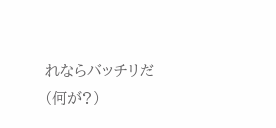れならバッチリだ (何が?)